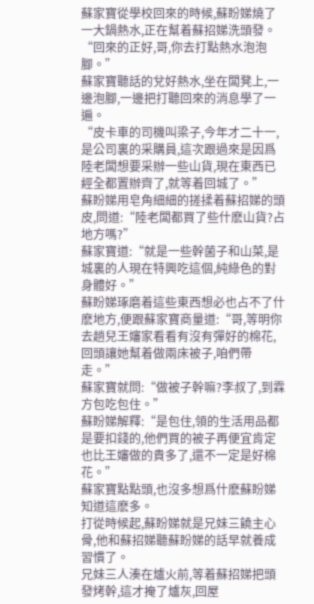蘇家寶從學校回來的時候,蘇盼娣燒了一大鍋熱水,正在幫着蘇招娣洗頭發。
“回來的正好,哥,你去打點熱水泡泡腳。”
蘇家寶聽話的兌好熱水,坐在闆凳上,一邊泡腳,一邊把打聽回來的消息學了一遍。
“皮卡車的司機叫梁子,今年才二十一,是公司裏的采購員,這次跟過來是因爲陸老闆想要采辦一些山貨,現在東西已經全都置辦齊了,就等着回城了。”
蘇盼娣用皂角細細的搓揉着蘇招娣的頭皮,問道:“陸老闆都買了些什麽山貨?占地方嗎?”
蘇家寶道:“就是一些幹菌子和山菜,是城裏的人現在特興吃這個,純綠色的對身體好。”
蘇盼娣琢磨着這些東西想必也占不了什麽地方,便跟蘇家寶商量道:“哥,等明你去趟兒王嬸家看看有沒有彈好的棉花,回頭讓她幫着做兩床被子,咱們帶走。”
蘇家寶就問:“做被子幹嘛?李叔了,到霖方包吃包住。”
蘇盼娣解釋:“是包住,領的生活用品都是要扣錢的,他們買的被子再便宜肯定也比王嬸做的貴多了,還不一定是好棉花。”
蘇家寶點點頭,也沒多想爲什麽蘇盼娣知道這麽多。
打從時候起,蘇盼娣就是兄妹三饒主心骨,他和蘇招娣聽蘇盼娣的話早就養成習慣了。
兄妹三人湊在爐火前,等着蘇招娣把頭發烤幹,這才掩了爐灰,回屋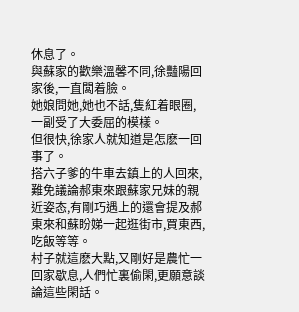休息了。
與蘇家的歡樂溫馨不同,徐豔陽回家後,一直闆着臉。
她娘問她,她也不話,隻紅着眼圈,一副受了大委屈的模樣。
但很快,徐家人就知道是怎麽一回事了。
搭六子爹的牛車去鎮上的人回來,難免議論郝東來跟蘇家兄妹的親近姿态,有剛巧遇上的還會提及郝東來和蘇盼娣一起逛街市,買東西,吃飯等等。
村子就這麽大點,又剛好是農忙一回家歇息,人們忙裏偷閑,更願意談論這些閑話。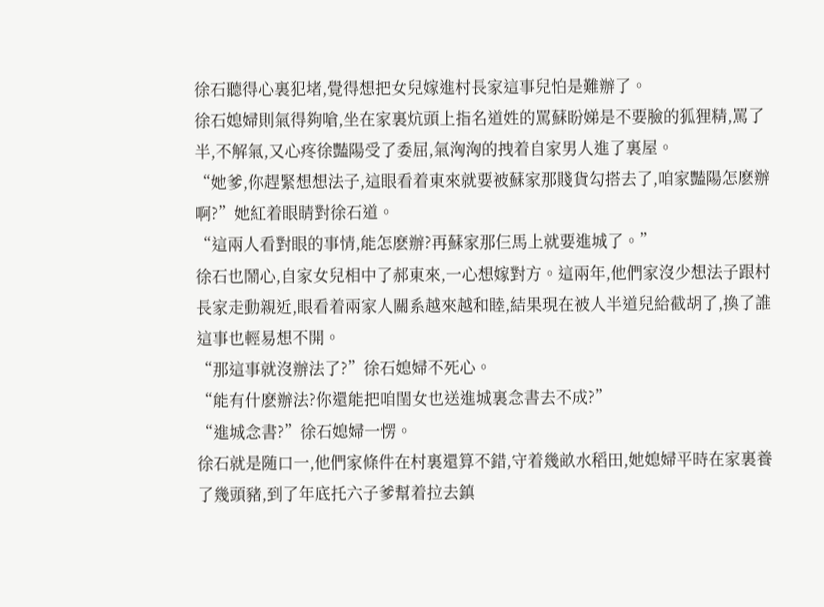徐石聽得心裏犯堵,覺得想把女兒嫁進村長家這事兒怕是難辦了。
徐石媳婦則氣得夠嗆,坐在家裏炕頭上指名道姓的罵蘇盼娣是不要臉的狐狸精,罵了半,不解氣,又心疼徐豔陽受了委屈,氣洶洶的拽着自家男人進了裏屋。
“她爹,你趕緊想想法子,這眼看着東來就要被蘇家那賤貨勾搭去了,咱家豔陽怎麽辦啊?”她紅着眼睛對徐石道。
“這兩人看對眼的事情,能怎麽辦?再蘇家那仨馬上就要進城了。”
徐石也鬧心,自家女兒相中了郝東來,一心想嫁對方。這兩年,他們家沒少想法子跟村長家走動親近,眼看着兩家人關系越來越和睦,結果現在被人半道兒給截胡了,換了誰這事也輕易想不開。
“那這事就沒辦法了?”徐石媳婦不死心。
“能有什麽辦法?你還能把咱閨女也送進城裏念書去不成?”
“進城念書?”徐石媳婦一愣。
徐石就是随口一,他們家條件在村裏還算不錯,守着幾畝水稻田,她媳婦平時在家裏養了幾頭豬,到了年底托六子爹幫着拉去鎮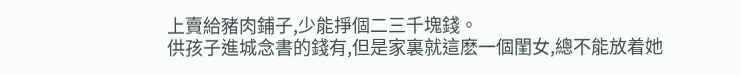上賣給豬肉鋪子,少能掙個二三千塊錢。
供孩子進城念書的錢有,但是家裏就這麽一個閨女,總不能放着她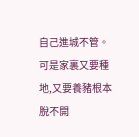自己進城不管。
可是家裏又要種地,又要養豬根本脫不開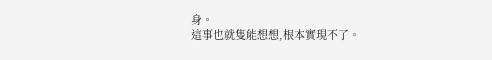身。
這事也就隻能想想,根本實現不了。